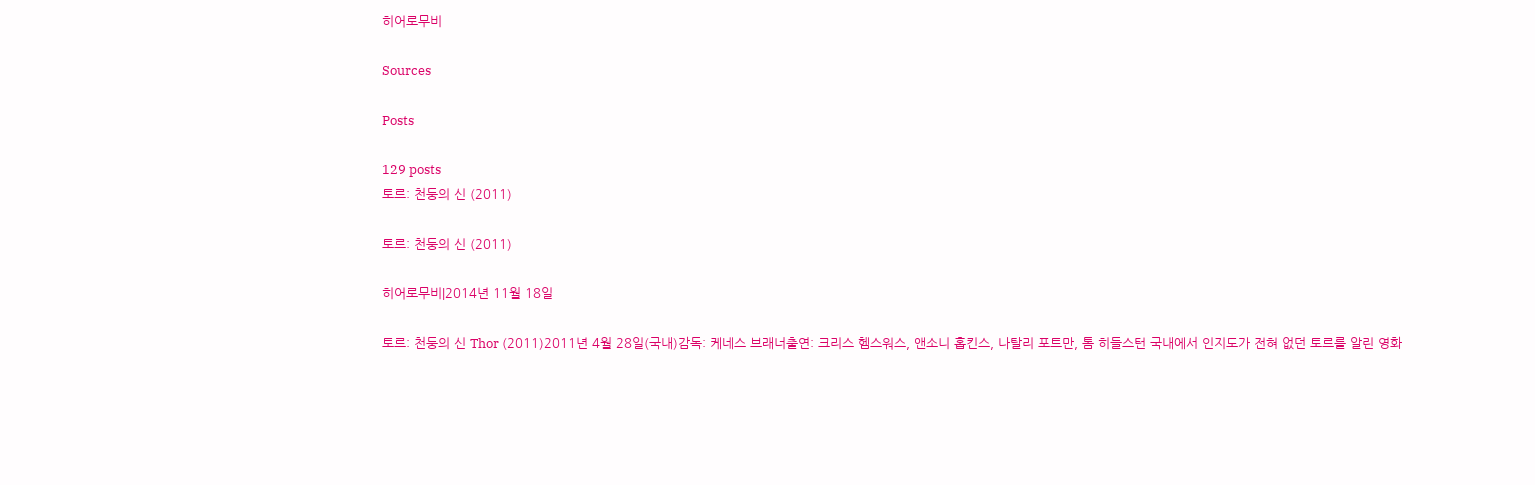히어로무비

Sources

Posts

129 posts
토르: 천둥의 신 (2011)

토르: 천둥의 신 (2011)

히어로무비|2014년 11월 18일

토르: 천둥의 신 Thor (2011)2011년 4월 28일(국내)감독: 케네스 브래너출연: 크리스 헴스워스, 앤소니 홉킨스, 나탈리 포트만, 톰 히들스턴 국내에서 인지도가 전혀 없던 토르를 알린 영화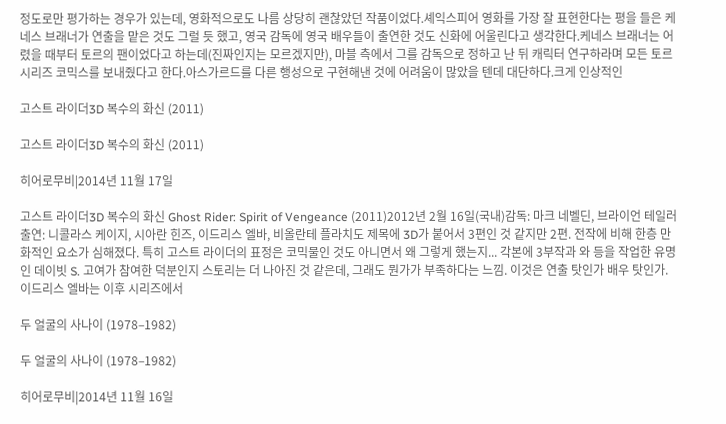정도로만 평가하는 경우가 있는데, 영화적으로도 나름 상당히 괜찮았던 작품이었다.셰익스피어 영화를 가장 잘 표현한다는 평을 들은 케네스 브래너가 연출을 맡은 것도 그럴 듯 했고, 영국 감독에 영국 배우들이 출연한 것도 신화에 어울린다고 생각한다.케네스 브래너는 어렸을 때부터 토르의 팬이었다고 하는데(진짜인지는 모르겠지만), 마블 측에서 그를 감독으로 정하고 난 뒤 캐릭터 연구하라며 모든 토르 시리즈 코믹스를 보내줬다고 한다.아스가르드를 다른 행성으로 구현해낸 것에 어려움이 많았을 텐데 대단하다.크게 인상적인

고스트 라이더3D 복수의 화신 (2011)

고스트 라이더3D 복수의 화신 (2011)

히어로무비|2014년 11월 17일

고스트 라이더3D 복수의 화신 Ghost Rider: Spirit of Vengeance (2011)2012년 2월 16일(국내)감독: 마크 네벨딘, 브라이언 테일러출연: 니콜라스 케이지, 시아란 힌즈, 이드리스 엘바, 비올란테 플라치도 제목에 3D가 붙어서 3편인 것 같지만 2편. 전작에 비해 한층 만화적인 요소가 심해졌다. 특히 고스트 라이더의 표정은 코믹물인 것도 아니면서 왜 그렇게 했는지... 각본에 3부작과 와 등을 작업한 유명인 데이빗 S. 고여가 참여한 덕분인지 스토리는 더 나아진 것 같은데, 그래도 뭔가가 부족하다는 느낌. 이것은 연출 탓인가 배우 탓인가. 이드리스 엘바는 이후 시리즈에서

두 얼굴의 사나이 (1978–1982)

두 얼굴의 사나이 (1978–1982)

히어로무비|2014년 11월 16일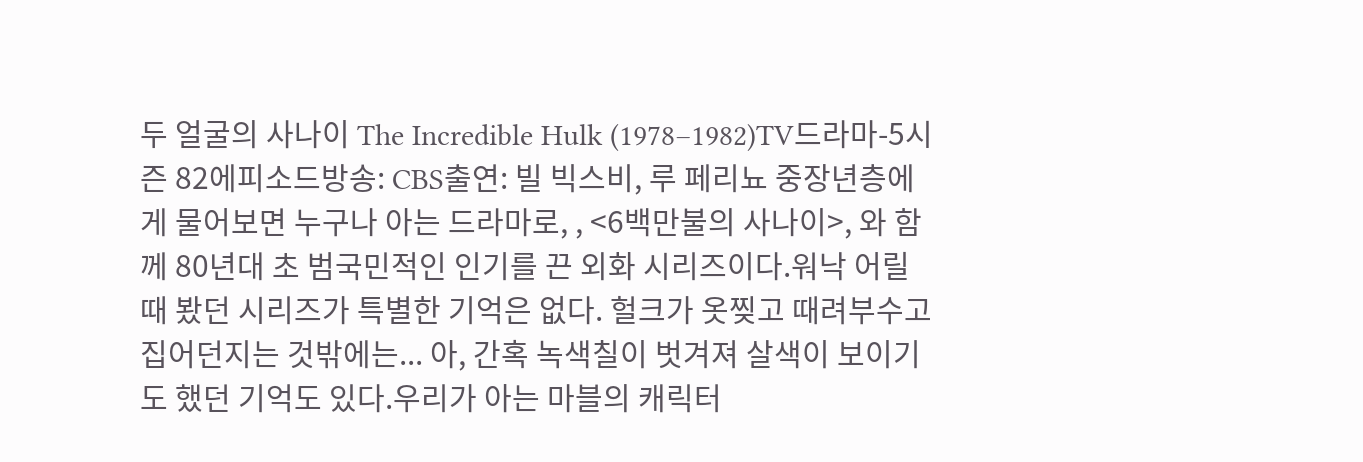두 얼굴의 사나이 The Incredible Hulk (1978–1982)TV드라마-5시즌 82에피소드방송: CBS출연: 빌 빅스비, 루 페리뇨 중장년층에게 물어보면 누구나 아는 드라마로, , <6백만불의 사나이>, 와 함께 80년대 초 범국민적인 인기를 끈 외화 시리즈이다.워낙 어릴 때 봤던 시리즈가 특별한 기억은 없다. 헐크가 옷찢고 때려부수고 집어던지는 것밖에는... 아, 간혹 녹색칠이 벗겨져 살색이 보이기도 했던 기억도 있다.우리가 아는 마블의 캐릭터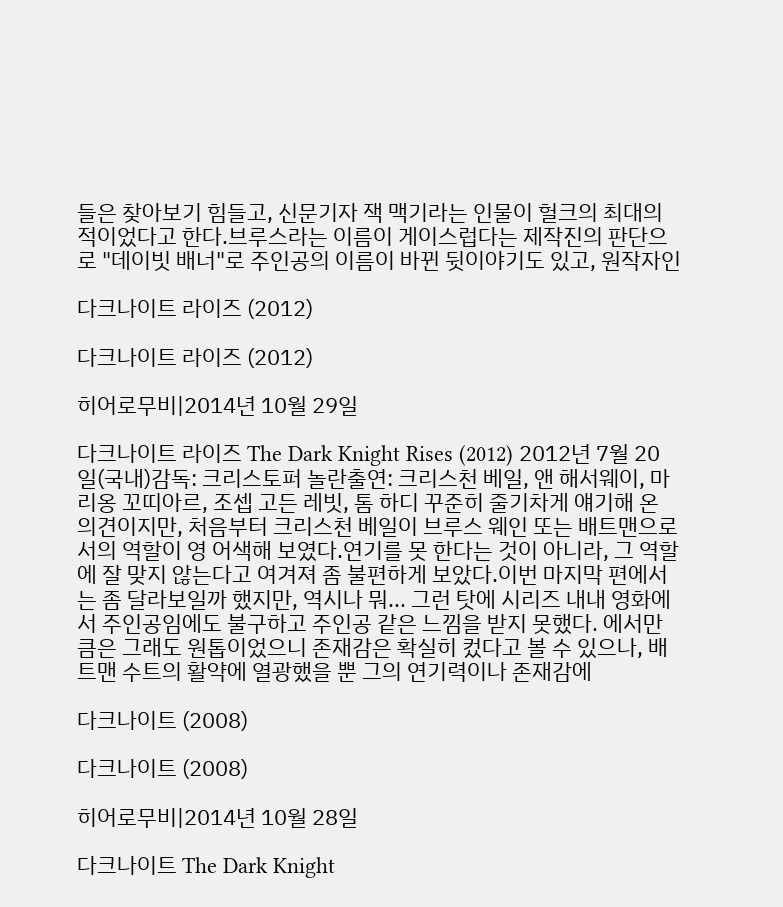들은 찾아보기 힘들고, 신문기자 잭 맥기라는 인물이 헐크의 최대의 적이었다고 한다.브루스라는 이름이 게이스럽다는 제작진의 판단으로 "데이빗 배너"로 주인공의 이름이 바뀐 뒷이야기도 있고, 원작자인

다크나이트 라이즈 (2012)

다크나이트 라이즈 (2012)

히어로무비|2014년 10월 29일

다크나이트 라이즈 The Dark Knight Rises (2012) 2012년 7월 20일(국내)감독: 크리스토퍼 놀란출연: 크리스천 베일, 앤 해서웨이, 마리옹 꼬띠아르, 조셉 고든 레빗, 톰 하디 꾸준히 줄기차게 얘기해 온 의견이지만, 처음부터 크리스천 베일이 브루스 웨인 또는 배트맨으로서의 역할이 영 어색해 보였다.연기를 못 한다는 것이 아니라, 그 역할에 잘 맞지 않는다고 여겨져 좀 불편하게 보았다.이번 마지막 편에서는 좀 달라보일까 했지만, 역시나 뭐... 그런 탓에 시리즈 내내 영화에서 주인공임에도 불구하고 주인공 같은 느낌을 받지 못했다. 에서만큼은 그래도 원톱이었으니 존재감은 확실히 컸다고 볼 수 있으나, 배트맨 수트의 활약에 열광했을 뿐 그의 연기력이나 존재감에

다크나이트 (2008)

다크나이트 (2008)

히어로무비|2014년 10월 28일

다크나이트 The Dark Knight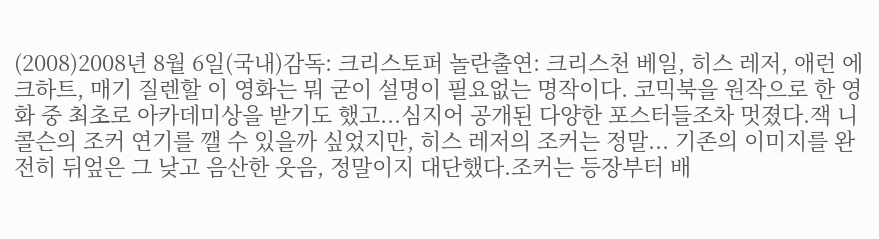(2008)2008년 8월 6일(국내)감독: 크리스토퍼 놀란출연: 크리스천 베일, 히스 레저, 애런 에크하트, 매기 질렌할 이 영화는 뭐 굳이 설명이 필요없는 명작이다. 코믹북을 원작으로 한 영화 중 최초로 아카데미상을 받기도 했고...심지어 공개된 다양한 포스터들조차 멋졌다.잭 니콜슨의 조커 연기를 깰 수 있을까 싶었지만, 히스 레저의 조커는 정말... 기존의 이미지를 완전히 뒤엎은 그 낮고 음산한 웃음, 정말이지 대단했다.조커는 등장부터 배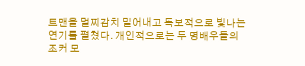트맨을 멀찌감치 밀어내고 독보적으로 빛나는 연기를 펼쳤다. 개인적으로는 두 명배우들의 조커 모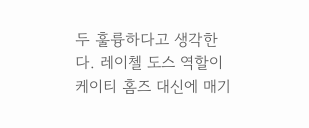두 훌륭하다고 생각한다. 레이첼 도스 역할이 케이티 홈즈 대신에 매기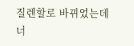질렌할로 바뀌었는데 너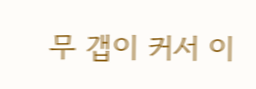무 갭이 커서 이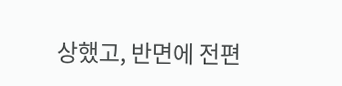상했고, 반면에 전편